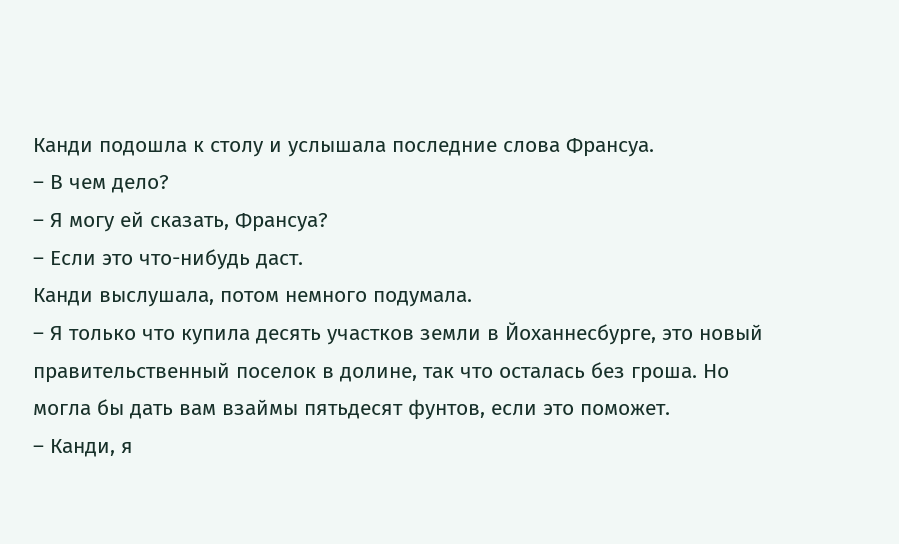Канди подошла к столу и услышала последние слова Франсуа.
– В чем дело?
– Я могу ей сказать, Франсуа?
– Если это что-нибудь даст.
Канди выслушала, потом немного подумала.
– Я только что купила десять участков земли в Йоханнесбурге, это новый правительственный поселок в долине, так что осталась без гроша. Но могла бы дать вам взаймы пятьдесят фунтов, если это поможет.
– Канди, я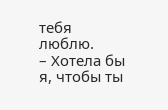тебя люблю.
– Хотела бы я, чтобы ты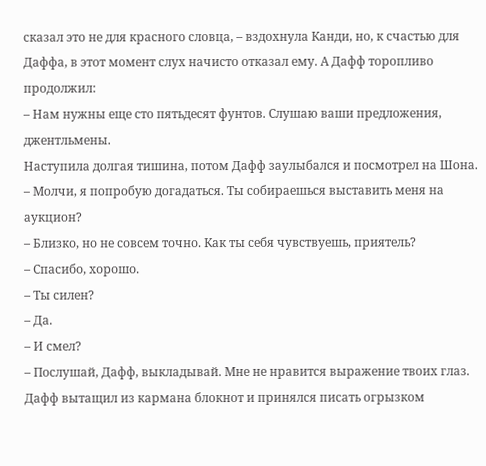сказал это не для красного словца, – вздохнула Канди, но, к счастью для Даффа, в этот момент слух начисто отказал ему. А Дафф торопливо продолжил:
– Нам нужны еще сто пятьдесят фунтов. Слушаю ваши предложения, джентльмены.
Наступила долгая тишина, потом Дафф заулыбался и посмотрел на Шона.
– Молчи, я попробую догадаться. Ты собираешься выставить меня на аукцион?
– Близко, но не совсем точно. Как ты себя чувствуешь, приятель?
– Спасибо, хорошо.
– Ты силен?
– Да.
– И смел?
– Послушай, Дафф, выкладывай. Мне не нравится выражение твоих глаз.
Дафф вытащил из кармана блокнот и принялся писать огрызком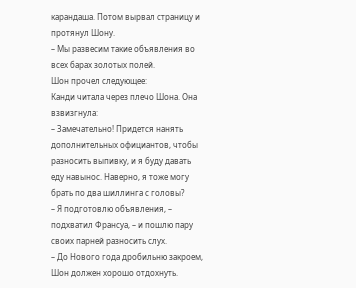карандаша. Потом вырвал страницу и протянул Шону.
– Мы развесим такие объявления во всех барах золотых полей.
Шон прочел следующее:
Канди читала через плечо Шона. Она взвизгнула:
– Замечательно! Придется нанять дополнительных официантов, чтобы разносить выпивку, и я буду давать еду навынос. Наверно, я тоже могу брать по два шиллинга с головы?
– Я подготовлю объявления, – подхватил Франсуа, – и пошлю пару своих парней разносить слух.
– До Нового года дробильню закроем, Шон должен хорошо отдохнуть.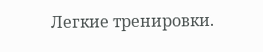Легкие тренировки.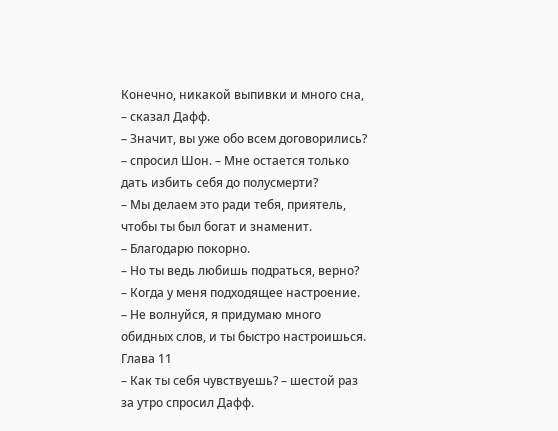Конечно, никакой выпивки и много сна, – сказал Дафф.
– Значит, вы уже обо всем договорились? – спросил Шон. – Мне остается только дать избить себя до полусмерти?
– Мы делаем это ради тебя, приятель, чтобы ты был богат и знаменит.
– Благодарю покорно.
– Но ты ведь любишь подраться, верно?
– Когда у меня подходящее настроение.
– Не волнуйся, я придумаю много обидных слов, и ты быстро настроишься.
Глава 11
– Как ты себя чувствуешь? – шестой раз за утро спросил Дафф.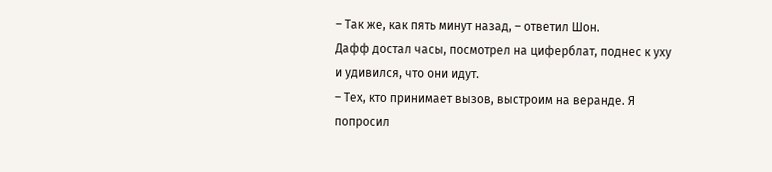– Так же, как пять минут назад, – ответил Шон.
Дафф достал часы, посмотрел на циферблат, поднес к уху и удивился, что они идут.
– Тех, кто принимает вызов, выстроим на веранде. Я попросил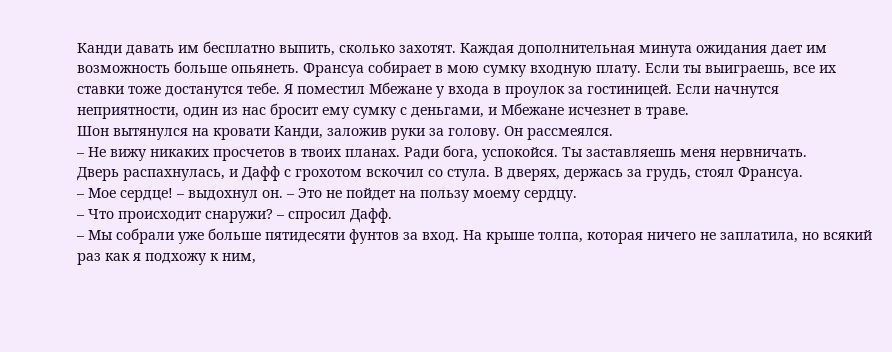Канди давать им бесплатно выпить, сколько захотят. Каждая дополнительная минута ожидания дает им возможность больше опьянеть. Франсуа собирает в мою сумку входную плату. Если ты выиграешь, все их ставки тоже достанутся тебе. Я поместил Мбежане у входа в проулок за гостиницей. Если начнутся неприятности, один из нас бросит ему сумку с деньгами, и Мбежане исчезнет в траве.
Шон вытянулся на кровати Канди, заложив руки за голову. Он рассмеялся.
– Не вижу никаких просчетов в твоих планах. Ради бога, успокойся. Ты заставляешь меня нервничать.
Дверь распахнулась, и Дафф с грохотом вскочил со стула. В дверях, держась за грудь, стоял Франсуа.
– Мое сердце! – выдохнул он. – Это не пойдет на пользу моему сердцу.
– Что происходит снаружи? – спросил Дафф.
– Мы собрали уже больше пятидесяти фунтов за вход. На крыше толпа, которая ничего не заплатила, но всякий раз как я подхожу к ним,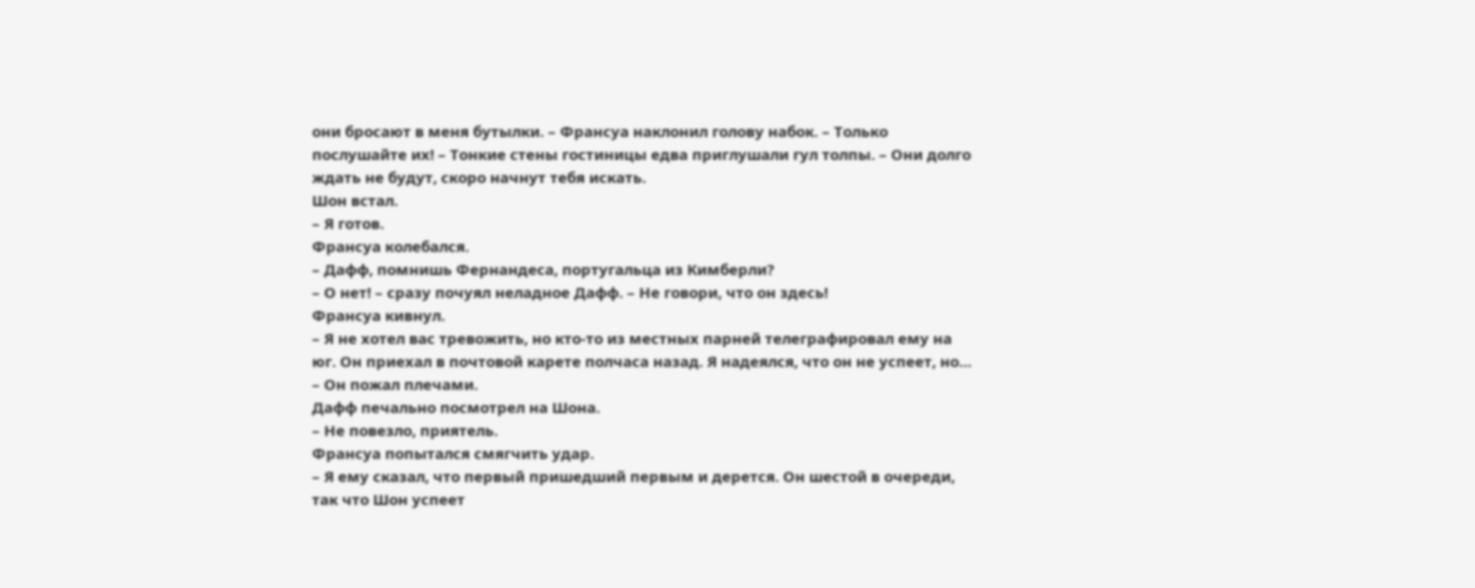они бросают в меня бутылки. – Франсуа наклонил голову набок. – Только послушайте их! – Тонкие стены гостиницы едва приглушали гул толпы. – Они долго ждать не будут, скоро начнут тебя искать.
Шон встал.
– Я готов.
Франсуа колебался.
– Дафф, помнишь Фернандеса, португальца из Кимберли?
– О нет! – сразу почуял неладное Дафф. – Не говори, что он здесь!
Франсуа кивнул.
– Я не хотел вас тревожить, но кто-то из местных парней телеграфировал ему на юг. Он приехал в почтовой карете полчаса назад. Я надеялся, что он не успеет, но… – Он пожал плечами.
Дафф печально посмотрел на Шона.
– Не повезло, приятель.
Франсуа попытался смягчить удар.
– Я ему сказал, что первый пришедший первым и дерется. Он шестой в очереди, так что Шон успеет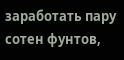заработать пару сотен фунтов,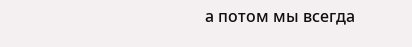а потом мы всегда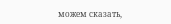можем сказать,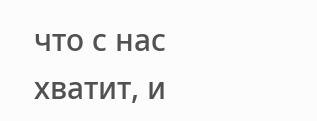что с нас хватит, и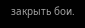закрыть бои.